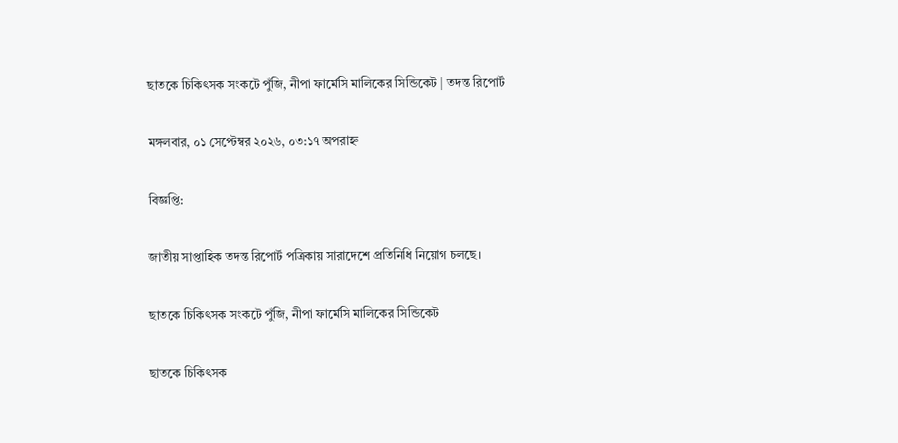ছাতকে চিকিৎসক সংকটে পুঁজি, নীপা ফার্মেসি মালিকের সিন্ডিকেট | তদন্ত রিপোর্ট

মঙ্গলবার, ০১ সেপ্টেম্বর ২০২৬, ০৩:১৭ অপরাহ্ন

বিজ্ঞপ্তি:

জাতীয় সাপ্তাহিক তদন্ত রিপোর্ট পত্রিকায় সারাদেশে প্রতিনিধি নিয়োগ চলছে।

ছাতকে চিকিৎসক সংকটে পুঁজি, নীপা ফার্মেসি মালিকের সিন্ডিকেট

ছাতকে চিকিৎসক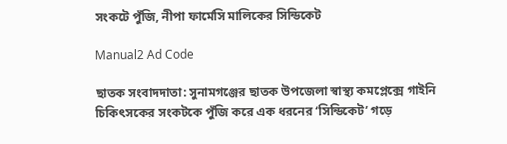সংকটে পুঁজি, নীপা ফার্মেসি মালিকের সিন্ডিকেট

Manual2 Ad Code

ছাতক সংবাদদাতা: সুনামগঞ্জের ছাতক উপজেলা স্বাস্থ্য কমপ্লেক্সে গাইনি চিকিৎসকের সংকটকে পুঁজি করে এক ধরনের ‘সিন্ডিকেট’ গড়ে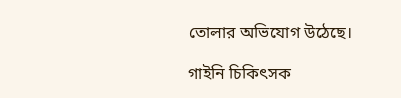তোলার অভিযোগ উঠেছে।

গাইনি চিকিৎসক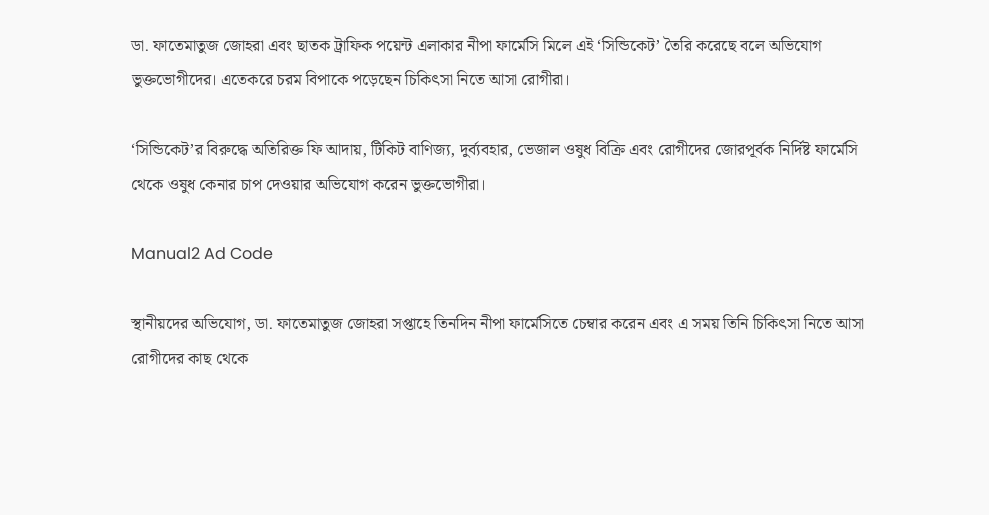ডা. ফাতেমাতুজ জোহরা এবং ছাতক ট্রাফিক পয়েন্ট এলাকার নীপা ফার্মেসি মিলে এই ‘সিন্ডিকেট’ তৈরি করেছে বলে অভিযোগ ভুক্তভোগীদের। এতেকরে চরম বিপাকে পড়েছেন চিকিৎসা নিতে আসা রোগীরা।

‘সিন্ডিকেট’র বিরুদ্ধে অতিরিক্ত ফি আদায়, টিকিট বাণিজ্য, দুর্ব্যবহার, ভেজাল ওষুধ বিক্রি এবং রোগীদের জোরপূর্বক নির্দিষ্ট ফার্মেসি থেকে ওষুধ কেনার চাপ দেওয়ার অভিযোগ করেন ভুক্তভোগীরা।

Manual2 Ad Code

স্থানীয়দের অভিযোগ, ডা. ফাতেমাতুজ জোহরা সপ্তাহে তিনদিন নীপা ফার্মেসিতে চেম্বার করেন এবং এ সময় তিনি চিকিৎসা নিতে আসা রোগীদের কাছ থেকে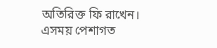অতিরিক্ত ফি রাখেন। এসময় পেশাগত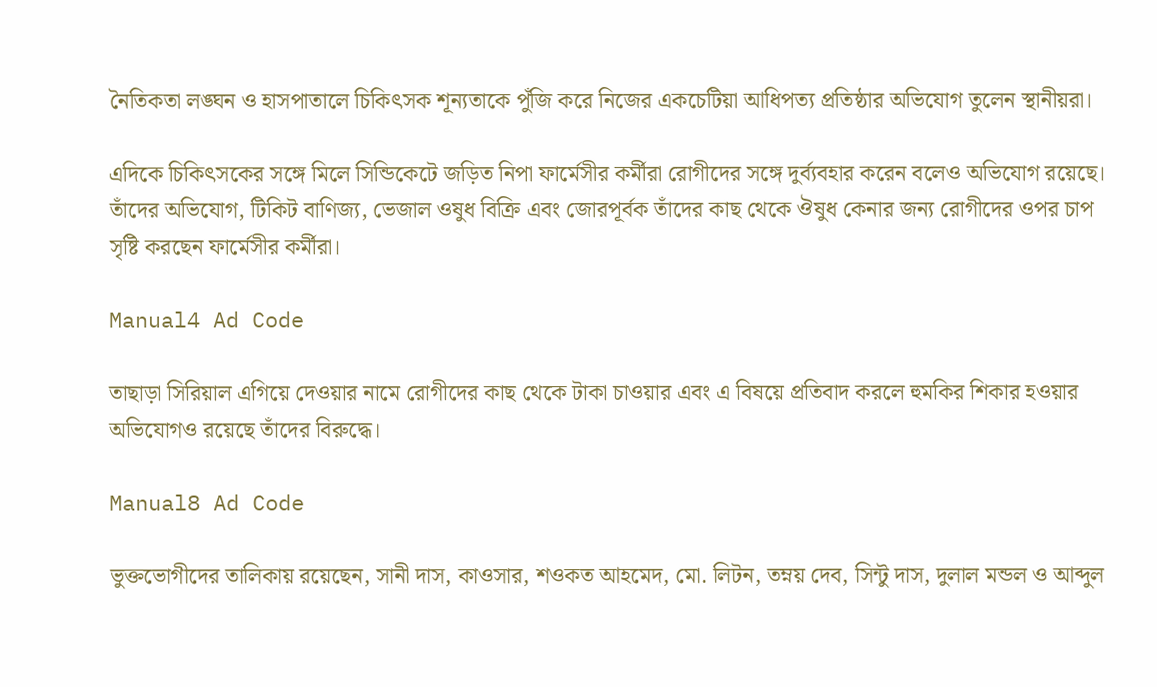নৈতিকতা লঙ্ঘন ও হাসপাতালে চিকিৎসক শূন্যতাকে পুঁজি করে নিজের একচেটিয়া আধিপত্য প্রতিষ্ঠার অভিযোগ তুলেন স্থানীয়রা।

এদিকে চিকিৎসকের সঙ্গে মিলে সিন্ডিকেটে জড়িত নিপা ফার্মেসীর কর্মীরা রোগীদের সঙ্গে দুর্ব্যবহার করেন বলেও অভিযোগ রয়েছে। তাঁদের অভিযোগ, টিকিট বাণিজ্য, ভেজাল ওষুধ বিক্রি এবং জোরপূর্বক তাঁদের কাছ থেকে ঔষুধ কেনার জন্য রোগীদের ওপর চাপ সৃষ্টি করছেন ফার্মেসীর কর্মীরা।

Manual4 Ad Code

তাছাড়া সিরিয়াল এগিয়ে দেওয়ার নামে রোগীদের কাছ থেকে টাকা চাওয়ার এবং এ বিষয়ে প্রতিবাদ করলে হুমকির শিকার হওয়ার অভিযোগও রয়েছে তাঁদের বিরুদ্ধে।

Manual8 Ad Code

ভুক্তভোগীদের তালিকায় রয়েছেন, সানী দাস, কাওসার, শওকত আহমেদ, মো. লিটন, তম্নয় দেব, সিন্টু দাস, দুলাল মন্ডল ও আব্দুল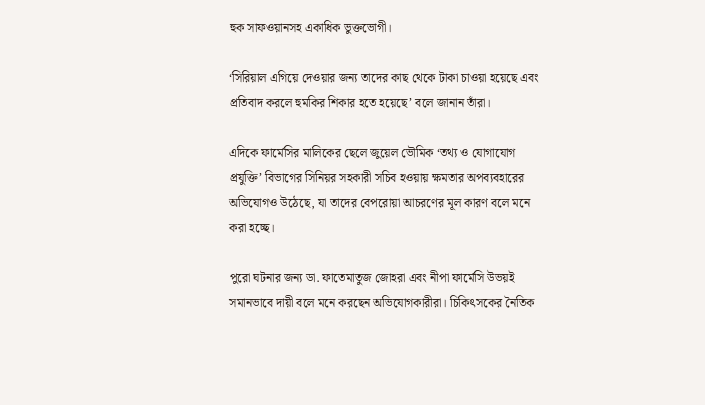হুক সাফওয়ানসহ একাধিক ভুক্তভোগী।

‘সিরিয়াল এগিয়ে দেওয়ার জন্য তাদের কাছ থেকে টাকা চাওয়া হয়েছে এবং প্রতিবাদ করলে হুমকির শিকার হতে হয়েছে’ বলে জানান তাঁরা।

এদিকে ফার্মেসির মালিকের ছেলে জুয়েল ভৌমিক ‘তথ্য ও যোগাযোগ প্রযুক্তি’ বিভাগের সিনিয়র সহকারী সচিব হওয়ায় ক্ষমতার অপব্যবহারের অভিযোগও উঠেছে, যা তাদের বেপরোয়া আচরণের মূল কারণ বলে মনে করা হচ্ছে।

পুরো ঘটনার জন্য ডা. ফাতেমাতুজ জোহরা এবং নীপা ফার্মেসি উভয়ই সমানভাবে দায়ী বলে মনে করছেন অভিযোগকারীরা। চিকিৎসকের নৈতিক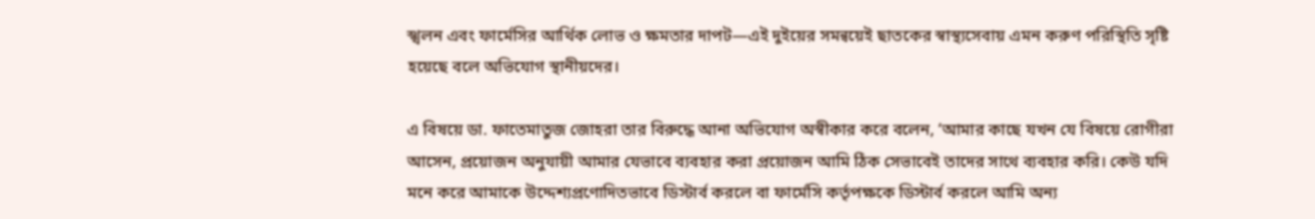স্খলন এবং ফার্মেসির আর্থিক লোভ ও ক্ষমতার দাপট—এই দুইয়ের সমন্বয়েই ছাতকের স্বাস্থ্যসেবায় এমন করুণ পরিস্থিতি সৃষ্টি হয়েছে বলে অভিযোগ স্থানীয়দের।

এ বিষয়ে ডা. ফাতেমাতুজ জোহরা তার বিরুদ্ধে আনা অভিযোগ অস্বীকার করে বলেন, ‘আমার কাছে যখন যে বিষয়ে রোগীরা আসেন, প্রয়োজন অনুযায়ী আমার যেভাবে ব্যবহার করা প্রয়োজন আমি ঠিক সেভাবেই তাদের সাথে ব্যবহার করি। কেউ যদি মনে করে আমাকে উদ্দেশ্যপ্রণোদিতভাবে ডিস্টার্ব করলে বা ফার্মেসি কর্তৃপক্ষকে ডিস্টার্ব করলে আমি অন্য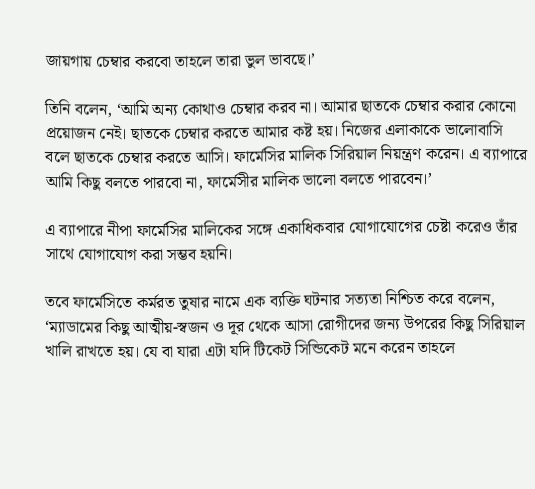জায়গায় চেম্বার করবো তাহলে তারা ভুল ভাবছে।’

তিনি বলেন, ‘আমি অন্য কোথাও চেম্বার করব না। আমার ছাতকে চেম্বার করার কোনো প্রয়োজন নেই। ছাতকে চেম্বার করতে আমার কষ্ট হয়। নিজের এলাকাকে ভালোবাসি বলে ছাতকে চেম্বার করতে আসি। ফার্মেসির মালিক সিরিয়াল নিয়ন্ত্রণ করেন। এ ব্যাপারে আমি কিছু বলতে পারবো না, ফার্মেসীর মালিক ভালো বলতে পারবেন।’

এ ব্যাপারে নীপা ফার্মেসির মালিকের সঙ্গে একাধিকবার যোগাযোগের চেষ্টা করেও তাঁর সাথে যোগাযোগ করা সম্ভব হয়নি।

তবে ফার্মেসিতে কর্মরত তুষার নামে এক ব্যক্তি ঘটনার সত্যতা নিশ্চিত করে বলেন, ‘ম্যাডামের কিছু আত্মীয়-স্বজন ও দূর থেকে আসা রোগীদের জন্য উপরের কিছু সিরিয়াল খালি রাখতে হয়। যে বা যারা এটা যদি টিকেট সিন্ডিকেট মনে করেন তাহলে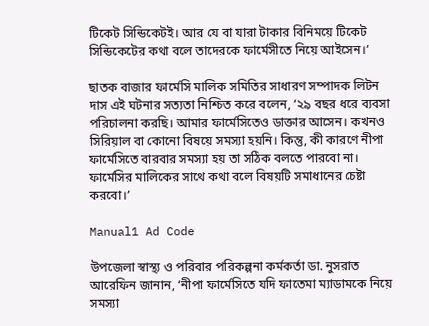টিকেট সিন্ডিকেটই। আর যে বা যারা টাকার বিনিময়ে টিকেট সিন্ডিকেটের কথা বলে তাদেরকে ফার্মেসীতে নিয়ে আইসেন।’

ছাতক বাজার ফার্মেসি মালিক সমিতির সাধারণ সম্পাদক লিটন দাস এই ঘটনার সত্যতা নিশ্চিত করে বলেন, ‘২৯ বছর ধরে ব্যবসা পরিচালনা করছি। আমার ফার্মেসিতেও ডাক্তার আসেন। কখনও সিরিয়াল বা কোনো বিষয়ে সমস্যা হয়নি। কিন্তু, কী কারণে নীপা ফার্মেসিতে বারবার সমস্যা হয় তা সঠিক বলতে পারবো না। ফার্মেসির মালিকের সাথে কথা বলে বিষয়টি সমাধানের চেষ্টা করবো।’

Manual1 Ad Code

উপজেলা স্বাস্থ্য ও পরিবার পরিকল্পনা কর্মকর্তা ডা. নুসরাত আরেফিন জানান, ‘নীপা ফার্মেসিতে যদি ফাতেমা ম্যাডামকে নিয়ে সমস্যা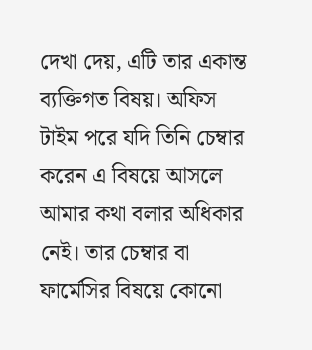দেখা দেয়, এটি তার একান্ত ব্যক্তিগত বিষয়। অফিস টাইম পরে যদি তিনি চেম্বার করেন এ বিষয়ে আসলে আমার কথা বলার অধিকার নেই। তার চেম্বার বা ফার্মেসির বিষয়ে কোনো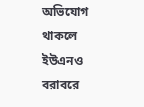অভিযোগ থাকলে ইউএনও বরাবরে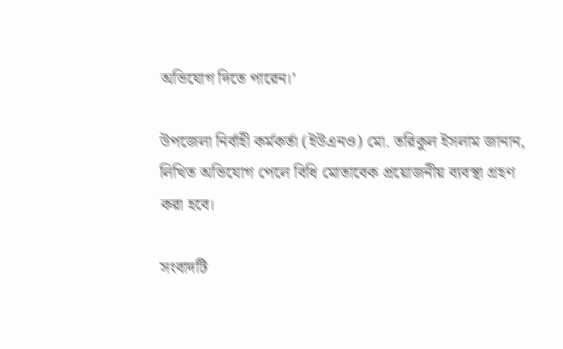অভিযোগ দিতে পারেন।’

উপজেলা নির্বাহী কর্মকর্তা (ইউএনও) মো. তরিকুল ইসলাম জানান, লিখিত অভিযোগ পেলে বিধি মোতাবেক প্রয়োজনীয় ব্যবস্থা গ্রহণ করা হবে।

সংবাদটি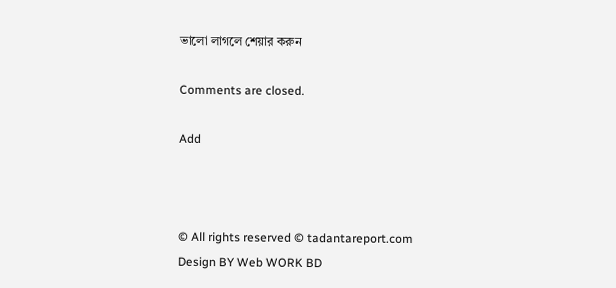ভালো লাগলে শেয়ার করুন

Comments are closed.

Add



© All rights reserved © tadantareport.com
Design BY Web WORK BD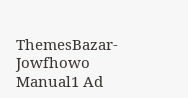ThemesBazar-Jowfhowo
Manual1 Ad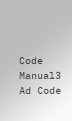Code
Manual3 Ad Code